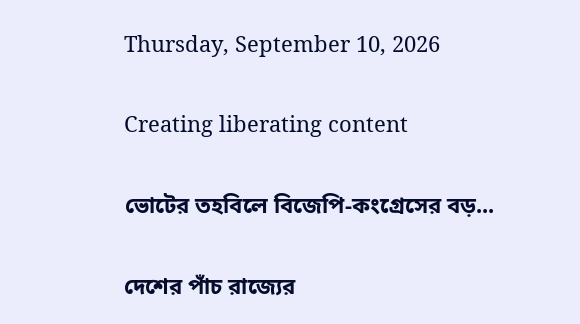Thursday, September 10, 2026

Creating liberating content

ভোটের তহবিলে বিজেপি-কংগ্রেসের বড়...

দেশের পাঁচ রাজ্যের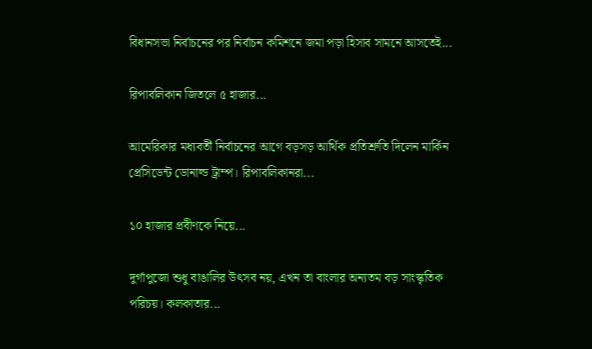বিধানসভা নির্বাচনের পর নির্বাচন কমিশনে জমা পড়া হিসাব সামনে আসতেই...

রিপাবলিকান জিতলে ৫ হাজার...

আমেরিকার মধ্যবর্তী নির্বাচনের আগে বড়সড় আর্থিক প্রতিশ্রুতি দিলেন মার্কিন প্রেসিডেন্ট ডোনাল্ড ট্রাম্প। রিপাবলিকানরা...

১০ হাজার প্রবীণকে নিয়ে...

দুর্গাপুজো শুধু বাঙালির উৎসব নয়, এখন তা বাংলার অন্যতম বড় সাংস্কৃতিক পরিচয়। কলকাতার...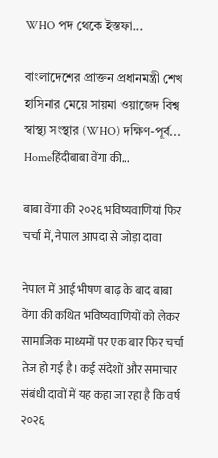WHO পদ থেকে ইস্তফা...

বাংলাদেশের প্রাক্তন প্রধানমন্ত্রী শেখ হাসিনার মেয়ে সায়মা ওয়াজেদ বিশ্ব স্বাস্থ্য সংস্থার (WHO) দক্ষিণ-পূর্ব...
Homeहिंदीबाबा वेंगा की...

बाबा वेंगा की २०२६ भविष्यवाणियां फिर चर्चा में, नेपाल आपदा से जोड़ा दावा

नेपाल में आई भीषण बाढ़ के बाद बाबा वेंगा की कथित भविष्यवाणियों को लेकर सामाजिक माध्यमों पर एक बार फिर चर्चा तेज हो गई है। कई संदेशों और समाचार संबंधी दावों में यह कहा जा रहा है कि वर्ष २०२६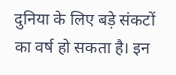दुनिया के लिए बड़े संकटों का वर्ष हो सकता है। इन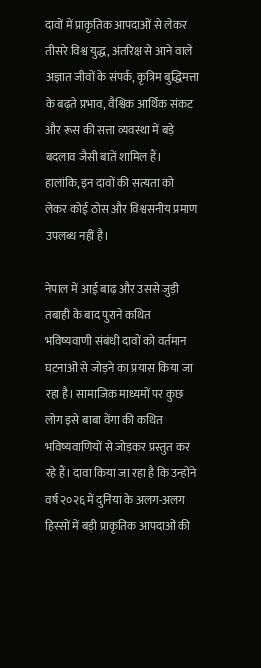दावों में प्राकृतिक आपदाओं से लेकर तीसरे विश्व युद्ध, अंतरिक्ष से आने वाले अज्ञात जीवों के संपर्क, कृत्रिम बुद्धिमत्ता के बढ़ते प्रभाव, वैश्विक आर्थिक संकट और रूस की सत्ता व्यवस्था में बड़े बदलाव जैसी बातें शामिल हैं। हालांकि, इन दावों की सत्यता को लेकर कोई ठोस और विश्वसनीय प्रमाण उपलब्ध नहीं है।

नेपाल में आई बाढ़ और उससे जुड़ी तबाही के बाद पुराने कथित भविष्यवाणी संबंधी दावों को वर्तमान घटनाओं से जोड़ने का प्रयास किया जा रहा है। सामाजिक माध्यमों पर कुछ लोग इसे बाबा वेंगा की कथित भविष्यवाणियों से जोड़कर प्रस्तुत कर रहे हैं। दावा किया जा रहा है कि उन्होंने वर्ष २०२६ में दुनिया के अलग-अलग हिस्सों में बड़ी प्राकृतिक आपदाओं की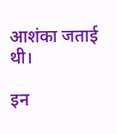आशंका जताई थी।

इन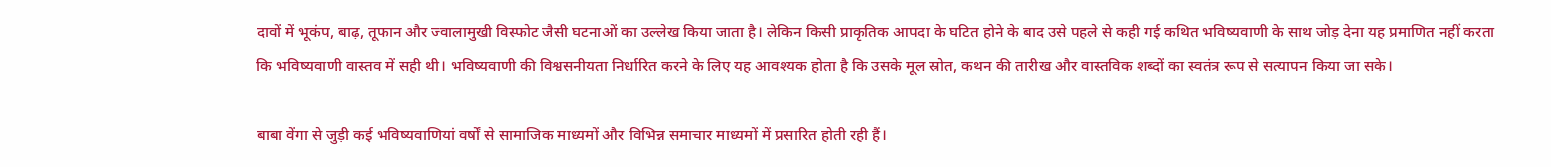दावों में भूकंप, बाढ़, तूफान और ज्वालामुखी विस्फोट जैसी घटनाओं का उल्लेख किया जाता है। लेकिन किसी प्राकृतिक आपदा के घटित होने के बाद उसे पहले से कही गई कथित भविष्यवाणी के साथ जोड़ देना यह प्रमाणित नहीं करता कि भविष्यवाणी वास्तव में सही थी। भविष्यवाणी की विश्वसनीयता निर्धारित करने के लिए यह आवश्यक होता है कि उसके मूल स्रोत, कथन की तारीख और वास्तविक शब्दों का स्वतंत्र रूप से सत्यापन किया जा सके।

बाबा वेंगा से जुड़ी कई भविष्यवाणियां वर्षों से सामाजिक माध्यमों और विभिन्न समाचार माध्यमों में प्रसारित होती रही हैं।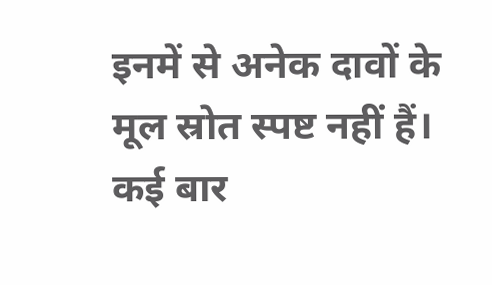इनमें से अनेक दावों के मूल स्रोत स्पष्ट नहीं हैं। कई बार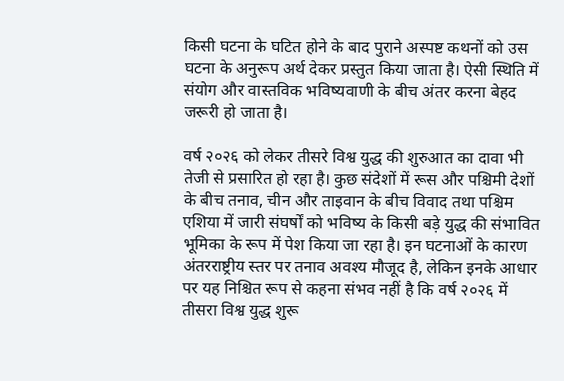किसी घटना के घटित होने के बाद पुराने अस्पष्ट कथनों को उस घटना के अनुरूप अर्थ देकर प्रस्तुत किया जाता है। ऐसी स्थिति में संयोग और वास्तविक भविष्यवाणी के बीच अंतर करना बेहद जरूरी हो जाता है।

वर्ष २०२६ को लेकर तीसरे विश्व युद्ध की शुरुआत का दावा भी तेजी से प्रसारित हो रहा है। कुछ संदेशों में रूस और पश्चिमी देशों के बीच तनाव, चीन और ताइवान के बीच विवाद तथा पश्चिम एशिया में जारी संघर्षों को भविष्य के किसी बड़े युद्ध की संभावित भूमिका के रूप में पेश किया जा रहा है। इन घटनाओं के कारण अंतरराष्ट्रीय स्तर पर तनाव अवश्य मौजूद है, लेकिन इनके आधार पर यह निश्चित रूप से कहना संभव नहीं है कि वर्ष २०२६ में तीसरा विश्व युद्ध शुरू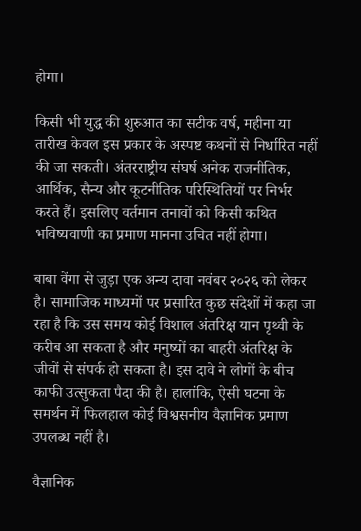होगा।

किसी भी युद्ध की शुरुआत का सटीक वर्ष, महीना या तारीख केवल इस प्रकार के अस्पष्ट कथनों से निर्धारित नहीं की जा सकती। अंतरराष्ट्रीय संघर्ष अनेक राजनीतिक, आर्थिक, सैन्य और कूटनीतिक परिस्थितियों पर निर्भर करते हैं। इसलिए वर्तमान तनावों को किसी कथित भविष्यवाणी का प्रमाण मानना उचित नहीं होगा।

बाबा वेंगा से जुड़ा एक अन्य दावा नवंबर २०२६ को लेकर है। सामाजिक माध्यमों पर प्रसारित कुछ संदेशों में कहा जा रहा है कि उस समय कोई विशाल अंतरिक्ष यान पृथ्वी के करीब आ सकता है और मनुष्यों का बाहरी अंतरिक्ष के जीवों से संपर्क हो सकता है। इस दावे ने लोगों के बीच काफी उत्सुकता पैदा की है। हालांकि, ऐसी घटना के समर्थन में फिलहाल कोई विश्वसनीय वैज्ञानिक प्रमाण उपलब्ध नहीं है।

वैज्ञानिक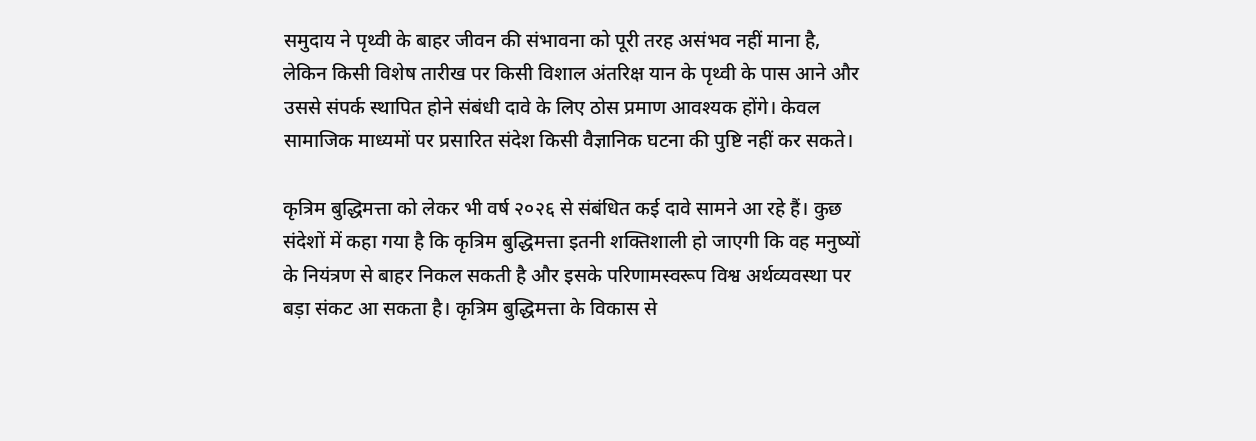समुदाय ने पृथ्वी के बाहर जीवन की संभावना को पूरी तरह असंभव नहीं माना है, लेकिन किसी विशेष तारीख पर किसी विशाल अंतरिक्ष यान के पृथ्वी के पास आने और उससे संपर्क स्थापित होने संबंधी दावे के लिए ठोस प्रमाण आवश्यक होंगे। केवल सामाजिक माध्यमों पर प्रसारित संदेश किसी वैज्ञानिक घटना की पुष्टि नहीं कर सकते।

कृत्रिम बुद्धिमत्ता को लेकर भी वर्ष २०२६ से संबंधित कई दावे सामने आ रहे हैं। कुछ संदेशों में कहा गया है कि कृत्रिम बुद्धिमत्ता इतनी शक्तिशाली हो जाएगी कि वह मनुष्यों के नियंत्रण से बाहर निकल सकती है और इसके परिणामस्वरूप विश्व अर्थव्यवस्था पर बड़ा संकट आ सकता है। कृत्रिम बुद्धिमत्ता के विकास से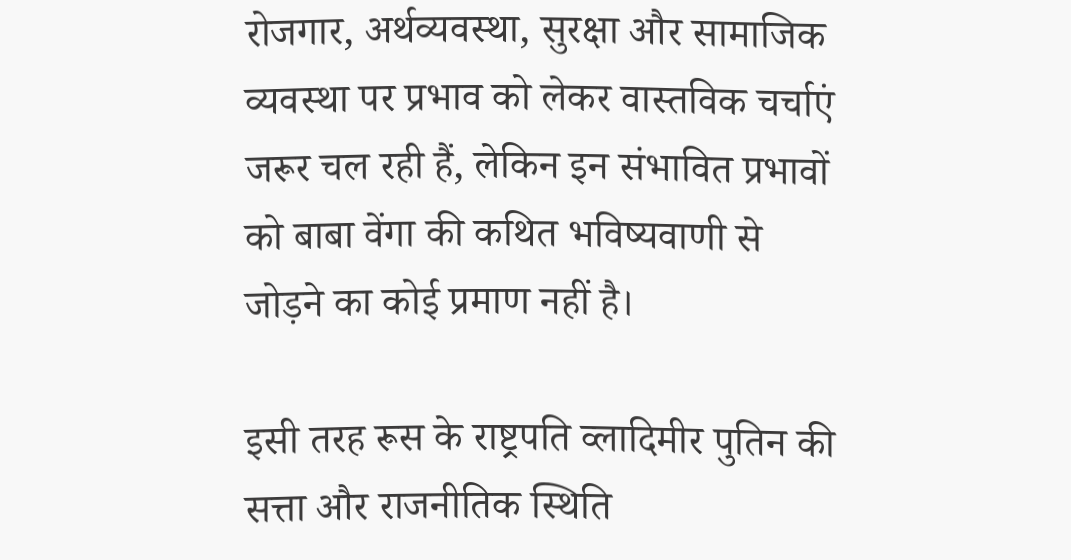रोजगार, अर्थव्यवस्था, सुरक्षा और सामाजिक व्यवस्था पर प्रभाव को लेकर वास्तविक चर्चाएं जरूर चल रही हैं, लेकिन इन संभावित प्रभावों को बाबा वेंगा की कथित भविष्यवाणी से जोड़ने का कोई प्रमाण नहीं है।

इसी तरह रूस के राष्ट्रपति व्लादिमीर पुतिन की सत्ता और राजनीतिक स्थिति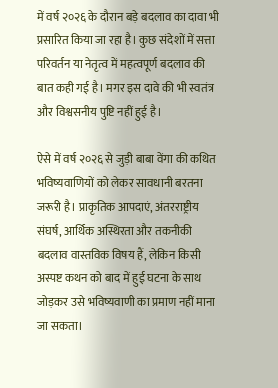में वर्ष २०२६ के दौरान बड़े बदलाव का दावा भी प्रसारित किया जा रहा है। कुछ संदेशों में सत्ता परिवर्तन या नेतृत्व में महत्वपूर्ण बदलाव की बात कही गई है। मगर इस दावे की भी स्वतंत्र और विश्वसनीय पुष्टि नहीं हुई है।

ऐसे में वर्ष २०२६ से जुड़ी बाबा वेंगा की कथित भविष्यवाणियों को लेकर सावधानी बरतना जरूरी है। प्राकृतिक आपदाएं, अंतरराष्ट्रीय संघर्ष, आर्थिक अस्थिरता और तकनीकी बदलाव वास्तविक विषय हैं, लेकिन किसी अस्पष्ट कथन को बाद में हुई घटना के साथ जोड़कर उसे भविष्यवाणी का प्रमाण नहीं माना जा सकता।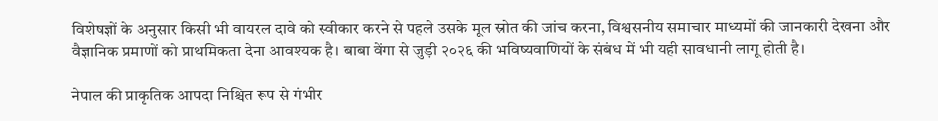विशेषज्ञों के अनुसार किसी भी वायरल दावे को स्वीकार करने से पहले उसके मूल स्रोत की जांच करना, विश्वसनीय समाचार माध्यमों की जानकारी देखना और वैज्ञानिक प्रमाणों को प्राथमिकता देना आवश्यक है। बाबा वेंगा से जुड़ी २०२६ की भविष्यवाणियों के संबंध में भी यही सावधानी लागू होती है।

नेपाल की प्राकृतिक आपदा निश्चित रूप से गंभीर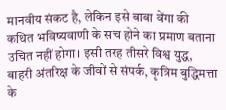मानवीय संकट है, लेकिन इसे बाबा वेंगा की कथित भविष्यवाणी के सच होने का प्रमाण बताना उचित नहीं होगा। इसी तरह तीसरे विश्व युद्ध, बाहरी अंतरिक्ष के जीवों से संपर्क, कृत्रिम बुद्धिमत्ता के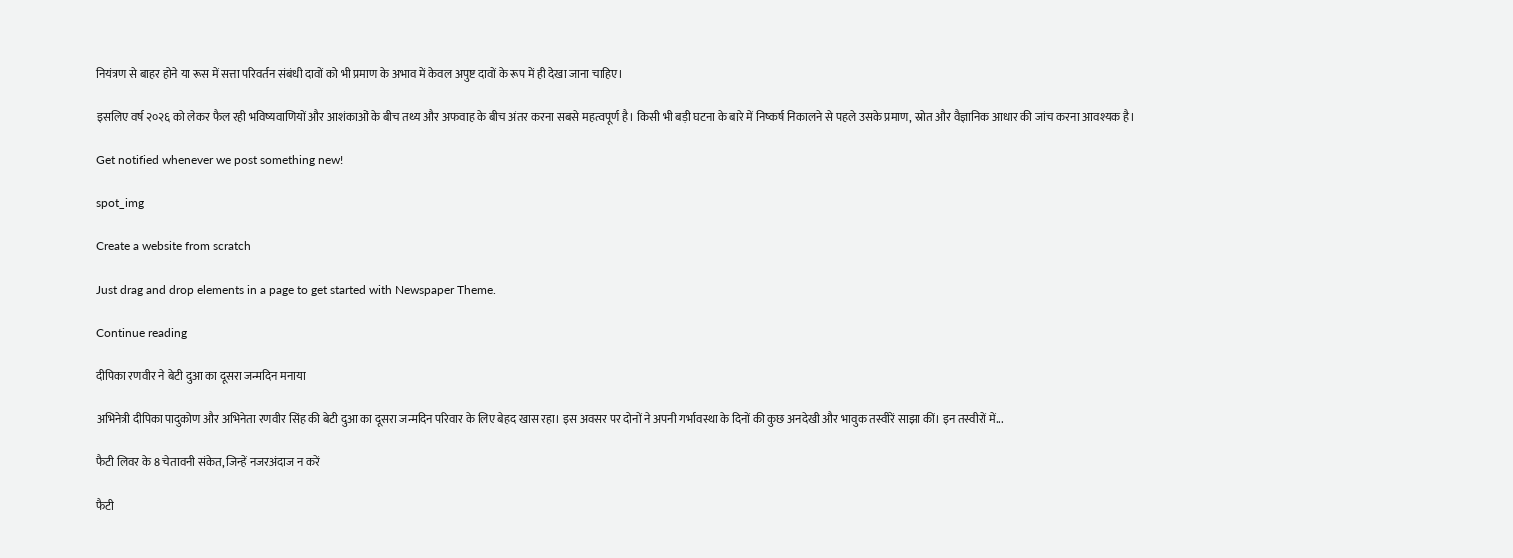नियंत्रण से बाहर होने या रूस में सत्ता परिवर्तन संबंधी दावों को भी प्रमाण के अभाव में केवल अपुष्ट दावों के रूप में ही देखा जाना चाहिए।

इसलिए वर्ष २०२६ को लेकर फैल रही भविष्यवाणियों और आशंकाओं के बीच तथ्य और अफवाह के बीच अंतर करना सबसे महत्वपूर्ण है। किसी भी बड़ी घटना के बारे में निष्कर्ष निकालने से पहले उसके प्रमाण, स्रोत और वैज्ञानिक आधार की जांच करना आवश्यक है।

Get notified whenever we post something new!

spot_img

Create a website from scratch

Just drag and drop elements in a page to get started with Newspaper Theme.

Continue reading

दीपिका रणवीर ने बेटी दुआ का दूसरा जन्मदिन मनाया

अभिनेत्री दीपिका पादुकोण और अभिनेता रणवीर सिंह की बेटी दुआ का दूसरा जन्मदिन परिवार के लिए बेहद खास रहा। इस अवसर पर दोनों ने अपनी गर्भावस्था के दिनों की कुछ अनदेखी और भावुक तस्वीरें साझा कीं। इन तस्वीरों में...

फैटी लिवर के 8 चेतावनी संकेत, जिन्हें नजरअंदाज न करें

फैटी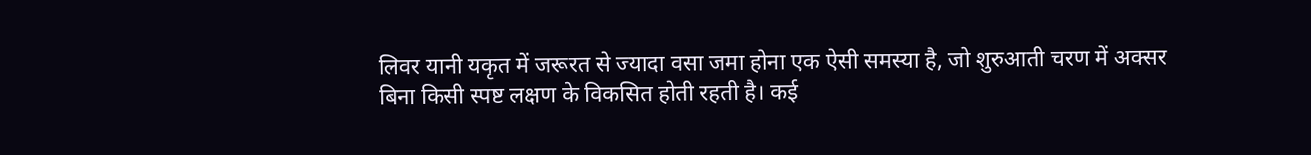लिवर यानी यकृत में जरूरत से ज्यादा वसा जमा होना एक ऐसी समस्या है, जो शुरुआती चरण में अक्सर बिना किसी स्पष्ट लक्षण के विकसित होती रहती है। कई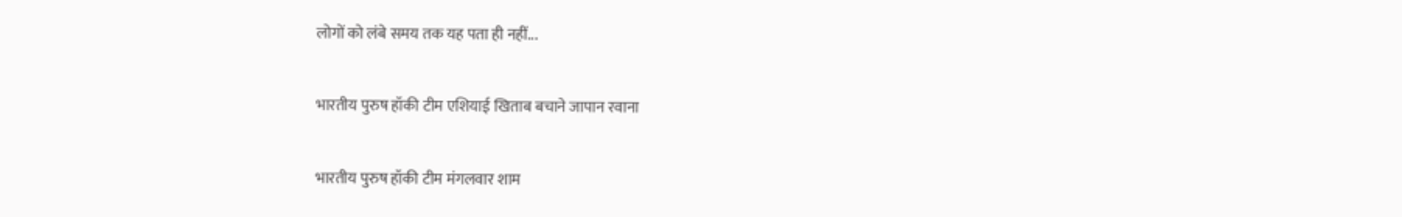लोगों को लंबे समय तक यह पता ही नहीं...

भारतीय पुरुष हॉकी टीम एशियाई खिताब बचाने जापान रवाना

भारतीय पुरुष हॉकी टीम मंगलवार शाम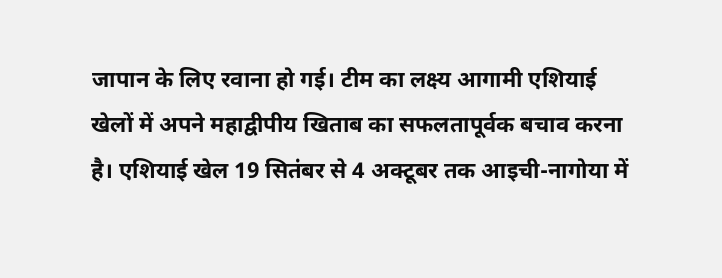जापान के लिए रवाना हो गई। टीम का लक्ष्य आगामी एशियाई खेलों में अपने महाद्वीपीय खिताब का सफलतापूर्वक बचाव करना है। एशियाई खेल 19 सितंबर से 4 अक्टूबर तक आइची-नागोया में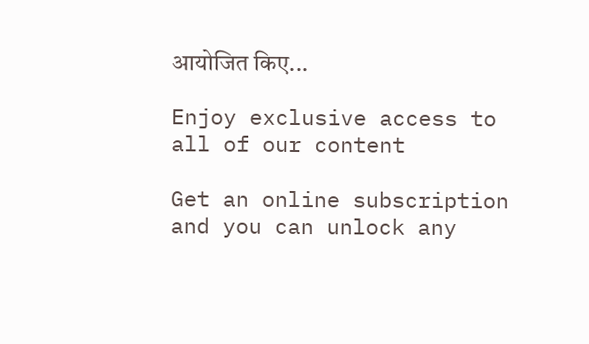आयोजित किए...

Enjoy exclusive access to all of our content

Get an online subscription and you can unlock any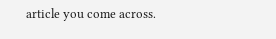article you come across.